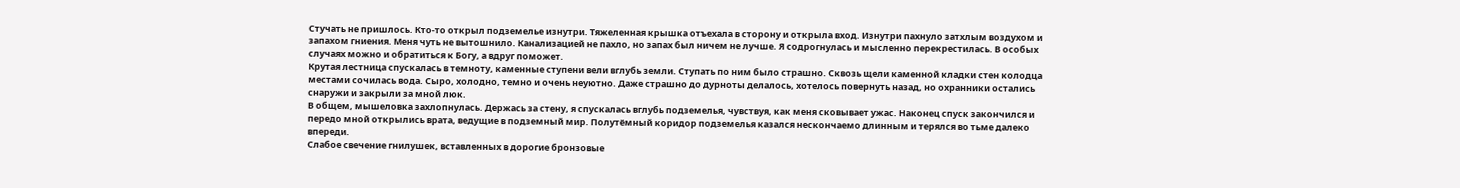Стучать не пришлось. Кто-то открыл подземелье изнутри. Тяжеленная крышка отъехала в сторону и открыла вход. Изнутри пахнуло затхлым воздухом и запахом гниения. Меня чуть не вытошнило. Канализацией не пахло, но запах был ничем не лучше. Я содрогнулась и мысленно перекрестилась. В особых случаях можно и обратиться к Богу, а вдруг поможет.
Крутая лестница спускалась в темноту, каменные ступени вели вглубь земли. Ступать по ним было страшно. Сквозь щели каменной кладки стен колодца местами сочилась вода. Сыро, холодно, темно и очень неуютно. Даже страшно до дурноты делалось, хотелось повернуть назад, но охранники остались снаружи и закрыли за мной люк.
В общем, мышеловка захлопнулась. Держась за стену, я спускалась вглубь подземелья, чувствуя, как меня сковывает ужас. Наконец спуск закончился и передо мной открылись врата, ведущие в подземный мир. Полутёмный коридор подземелья казался нескончаемо длинным и терялся во тьме далеко впереди.
Слабое свечение гнилушек, вставленных в дорогие бронзовые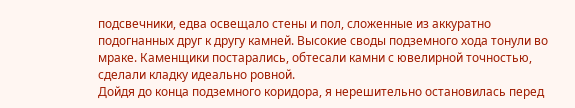подсвечники, едва освещало стены и пол, сложенные из аккуратно подогнанных друг к другу камней. Высокие своды подземного хода тонули во мраке. Каменщики постарались, обтесали камни с ювелирной точностью, сделали кладку идеально ровной.
Дойдя до конца подземного коридора, я нерешительно остановилась перед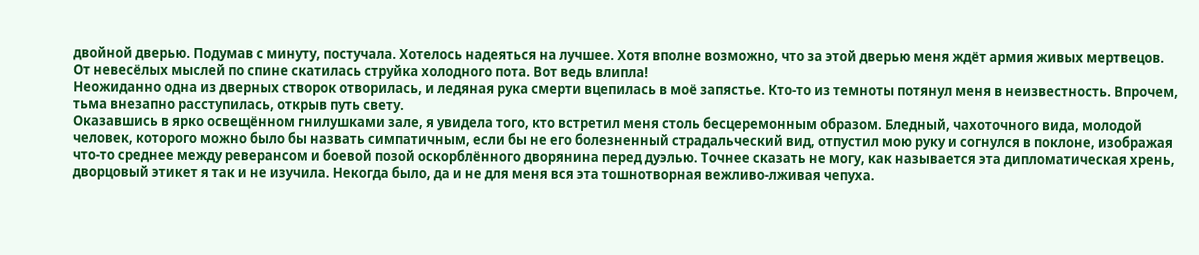двойной дверью. Подумав с минуту, постучала. Хотелось надеяться на лучшее. Хотя вполне возможно, что за этой дверью меня ждёт армия живых мертвецов. От невесёлых мыслей по спине скатилась струйка холодного пота. Вот ведь влипла!
Неожиданно одна из дверных створок отворилась, и ледяная рука смерти вцепилась в моё запястье. Кто-то из темноты потянул меня в неизвестность. Впрочем, тьма внезапно расступилась, открыв путь свету.
Оказавшись в ярко освещённом гнилушками зале, я увидела того, кто встретил меня столь бесцеремонным образом. Бледный, чахоточного вида, молодой человек, которого можно было бы назвать симпатичным, если бы не его болезненный страдальческий вид, отпустил мою руку и согнулся в поклоне, изображая что-то среднее между реверансом и боевой позой оскорблённого дворянина перед дуэлью. Точнее сказать не могу, как называется эта дипломатическая хрень, дворцовый этикет я так и не изучила. Некогда было, да и не для меня вся эта тошнотворная вежливо-лживая чепуха.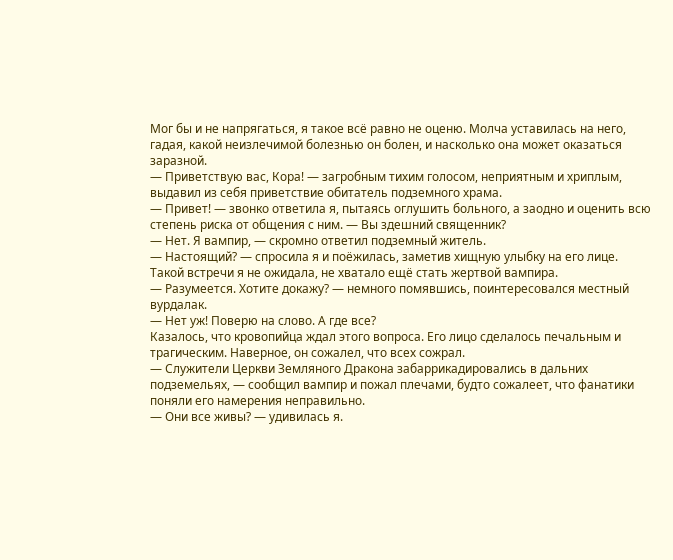Мог бы и не напрягаться, я такое всё равно не оценю. Молча уставилась на него, гадая, какой неизлечимой болезнью он болен, и насколько она может оказаться заразной.
— Приветствую вас, Кора! — загробным тихим голосом, неприятным и хриплым, выдавил из себя приветствие обитатель подземного храма.
— Привет! — звонко ответила я, пытаясь оглушить больного, а заодно и оценить всю степень риска от общения с ним. — Вы здешний священник?
— Нет. Я вампир, — скромно ответил подземный житель.
— Настоящий? — спросила я и поёжилась, заметив хищную улыбку на его лице.
Такой встречи я не ожидала, не хватало ещё стать жертвой вампира.
— Разумеется. Хотите докажу? — немного помявшись, поинтересовался местный вурдалак.
— Нет уж! Поверю на слово. А где все?
Казалось, что кровопийца ждал этого вопроса. Его лицо сделалось печальным и трагическим. Наверное, он сожалел, что всех сожрал.
— Служители Церкви Земляного Дракона забаррикадировались в дальних подземельях, — сообщил вампир и пожал плечами, будто сожалеет, что фанатики поняли его намерения неправильно.
— Они все живы? — удивилась я.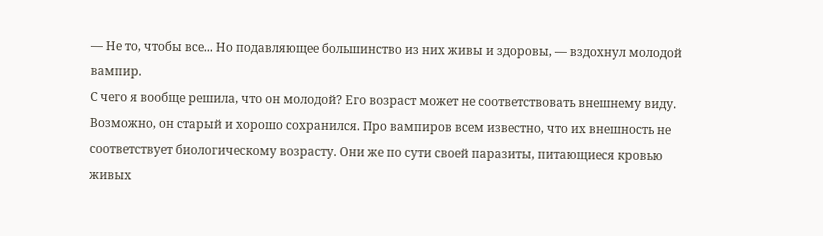— Не то, чтобы все... Но подавляющее большинство из них живы и здоровы, — вздохнул молодой вампир.
С чего я вообще решила, что он молодой? Его возраст может не соответствовать внешнему виду. Возможно, он старый и хорошо сохранился. Про вампиров всем известно, что их внешность не соответствует биологическому возрасту. Они же по сути своей паразиты, питающиеся кровью живых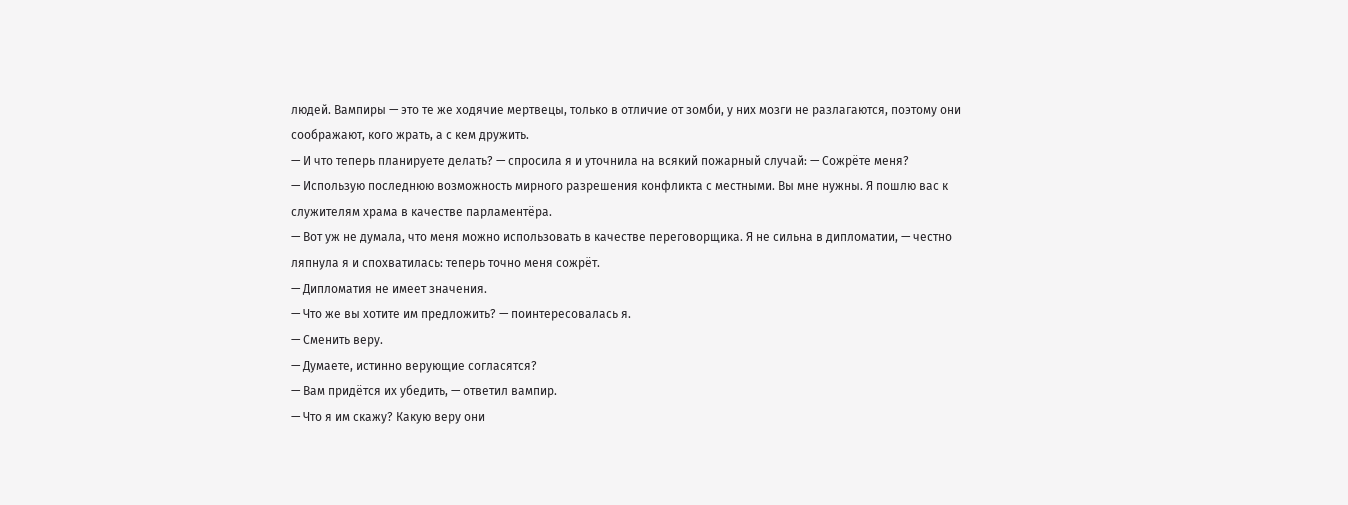людей. Вампиры — это те же ходячие мертвецы, только в отличие от зомби, у них мозги не разлагаются, поэтому они соображают, кого жрать, а с кем дружить.
— И что теперь планируете делать? — спросила я и уточнила на всякий пожарный случай: — Сожрёте меня?
— Использую последнюю возможность мирного разрешения конфликта с местными. Вы мне нужны. Я пошлю вас к служителям храма в качестве парламентёра.
— Вот уж не думала, что меня можно использовать в качестве переговорщика. Я не сильна в дипломатии, — честно ляпнула я и спохватилась: теперь точно меня сожрёт.
— Дипломатия не имеет значения.
— Что же вы хотите им предложить? — поинтересовалась я.
— Сменить веру.
— Думаете, истинно верующие согласятся?
— Вам придётся их убедить, — ответил вампир.
— Что я им скажу? Какую веру они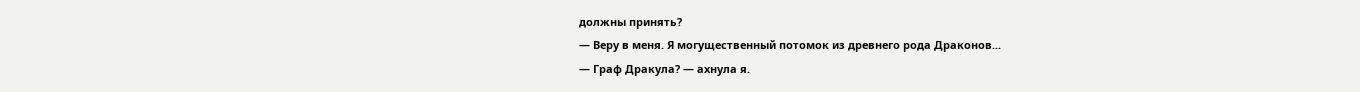должны принять?
— Веру в меня. Я могущественный потомок из древнего рода Драконов...
— Граф Дракула? — ахнула я.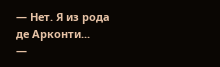— Нет. Я из рода де Арконти...
—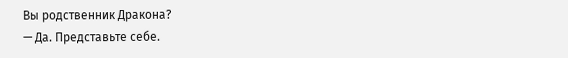Вы родственник Дракона?
— Да. Представьте себе.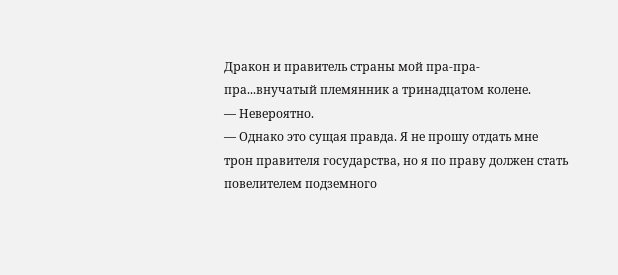Дракон и правитель страны мой пра-пра-пра...внучатый племянник а тринадцатом колене.
— Невероятно.
— Однако это сущая правда. Я не прошу отдать мне трон правителя государства, но я по праву должен стать повелителем подземного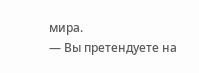мира.
— Вы претендуете на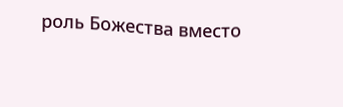роль Божества вместо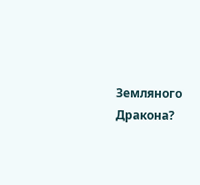Земляного Дракона?